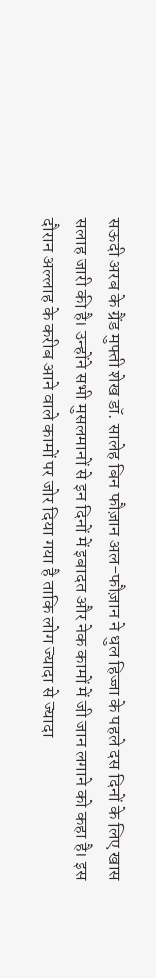सऊदी अरब के ग्रैंड मुफ्ती शेख डॉ. सालेह बिन फौज़ान अल-फौज़ान ने धुल हिज्जा के पहले दस दिनों के लिए खास सलाह जारी की है। उन्होंने सभी मुसलमानों से इन दिनों में इबादत और नेक कामों में जी जान लगाने को कहा है। इस दौरान अल्लाह के करीब आने वाले कामों पर जोर दिया गया है ताकि लोग ज्यादा से ज्यादा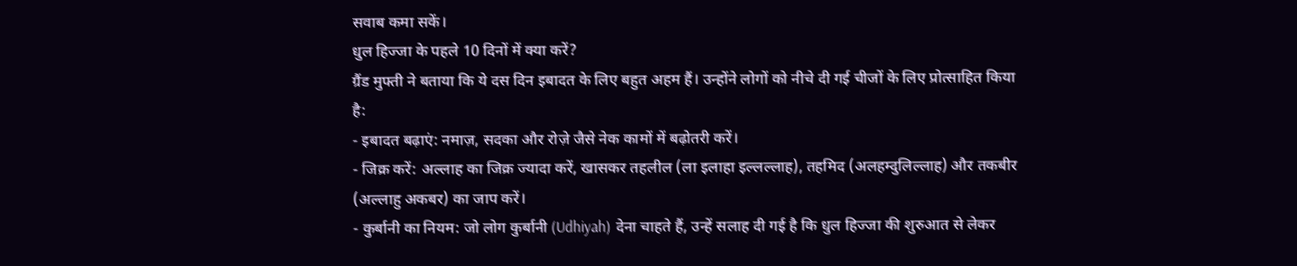सवाब कमा सकें।
धुल हिज्जा के पहले 10 दिनों में क्या करें?
ग्रैंड मुफ्ती ने बताया कि ये दस दिन इबादत के लिए बहुत अहम हैं। उन्होंने लोगों को नीचे दी गई चीजों के लिए प्रोत्साहित किया है:
- इबादत बढ़ाएं: नमाज़, सदका और रोज़े जैसे नेक कामों में बढ़ोतरी करें।
- जिक्र करें: अल्लाह का जिक्र ज्यादा करें, खासकर तहलील (ला इलाहा इल्लल्लाह), तहमिद (अलहम्दुलिल्लाह) और तकबीर (अल्लाहु अकबर) का जाप करें।
- कुर्बानी का नियम: जो लोग कुर्बानी (Udhiyah) देना चाहते हैं, उन्हें सलाह दी गई है कि धुल हिज्जा की शुरुआत से लेकर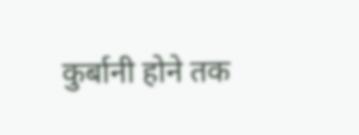कुर्बानी होने तक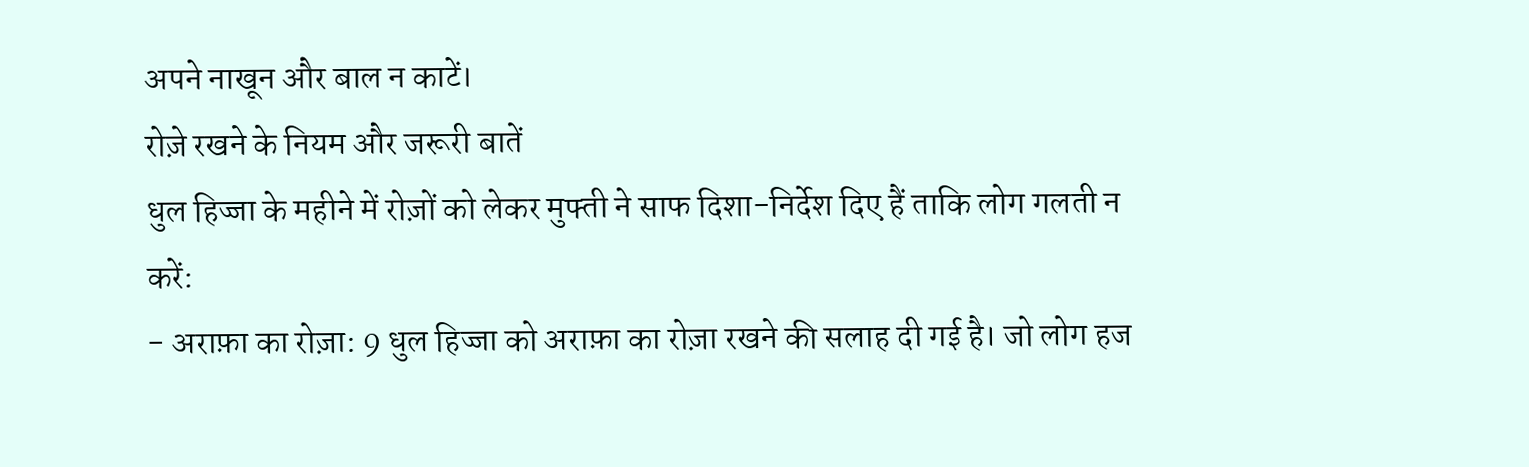अपने नाखून और बाल न काटें।
रोज़े रखने के नियम और जरूरी बातें
धुल हिज्जा के महीने में रोज़ों को लेकर मुफ्ती ने साफ दिशा-निर्देश दिए हैं ताकि लोग गलती न करें:
- अराफ़ा का रोज़ा: 9 धुल हिज्जा को अराफ़ा का रोज़ा रखने की सलाह दी गई है। जो लोग हज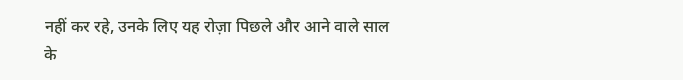नहीं कर रहे, उनके लिए यह रोज़ा पिछले और आने वाले साल के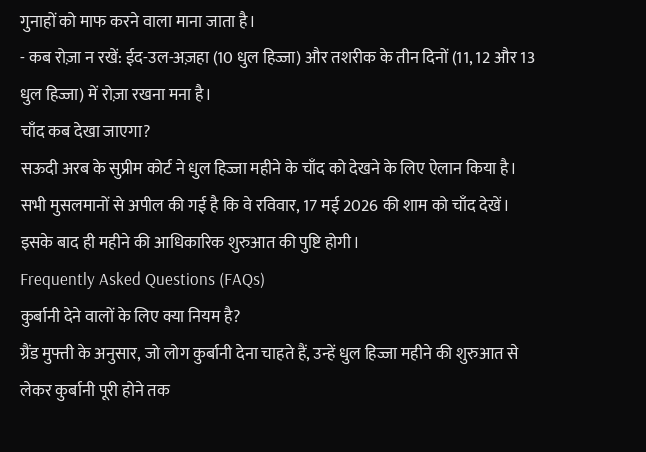गुनाहों को माफ करने वाला माना जाता है।
- कब रोज़ा न रखें: ईद-उल-अज़हा (10 धुल हिज्जा) और तशरीक के तीन दिनों (11, 12 और 13 धुल हिज्जा) में रोज़ा रखना मना है।
चाँद कब देखा जाएगा?
सऊदी अरब के सुप्रीम कोर्ट ने धुल हिज्जा महीने के चाँद को देखने के लिए ऐलान किया है। सभी मुसलमानों से अपील की गई है कि वे रविवार, 17 मई 2026 की शाम को चाँद देखें। इसके बाद ही महीने की आधिकारिक शुरुआत की पुष्टि होगी।
Frequently Asked Questions (FAQs)
कुर्बानी देने वालों के लिए क्या नियम है?
ग्रैंड मुफ्ती के अनुसार, जो लोग कुर्बानी देना चाहते हैं, उन्हें धुल हिज्जा महीने की शुरुआत से लेकर कुर्बानी पूरी होने तक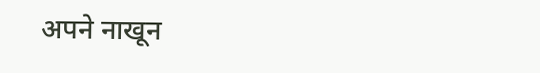अपने नाखून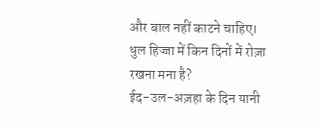और बाल नहीं काटने चाहिए।
धुल हिज्जा में किन दिनों में रोज़ा रखना मना है?
ईद-उल-अज़हा के दिन यानी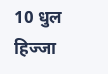10 धुल हिज्जा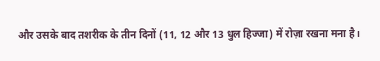और उसके बाद तशरीक के तीन दिनों (11, 12 और 13 धुल हिज्जा) में रोज़ा रखना मना है।